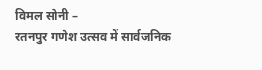विमल सोनी –
रतनपुर गणेश उत्सव में सार्वजनिक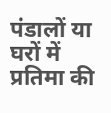पंडालों या घरों में प्रतिमा की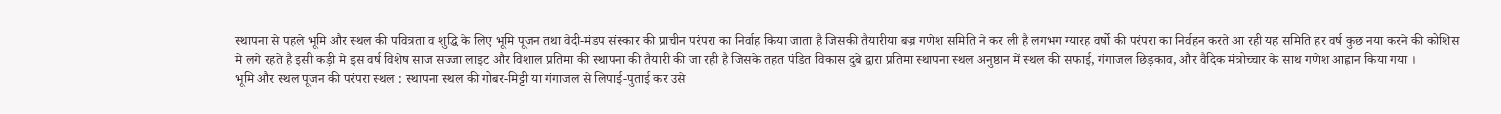स्थापना से पहले भूमि और स्थल की पवित्रता व शुद्धि के लिए भूमि पूजन तथा वेदी-मंडप संस्कार की प्राचीन परंपरा का निर्वाह किया जाता है जिसकी तैयारीया बज्र गणेश समिति ने कर ली है लगभग ग्यारह वर्षो की परंपरा का निर्वहन करते आ रही यह समिति हर वर्ष कुछ नया करने की कोशिस मे लगे रहते है इसी कड़ी मे इस वर्ष विशेष साज सज्जा लाइट और विशाल प्रतिमा की स्थापना की तैयारी की जा रही है जिसके तहत पंडित विकास दुबे द्वारा प्रतिमा स्थापना स्थल अनुष्ठान में स्थल की सफाई, गंगाजल छिड़काव, और वैदिक मंत्रोच्चार के साथ गणेश आह्वान किया गया ।
भूमि और स्थल पूजन की परंपरा स्थल : स्थापना स्थल की गोबर-मिट्टी या गंगाजल से लिपाई-पुताई कर उसे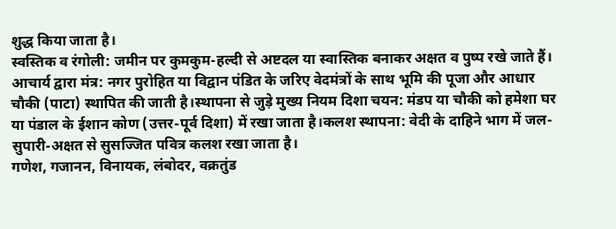शुद्ध किया जाता है।
स्वस्तिक व रंगोली: जमीन पर कुमकुम-हल्दी से अष्टदल या स्वास्तिक बनाकर अक्षत व पुष्प रखे जाते हैं।
आचार्य द्वारा मंत्र: नगर पुरोहित या विद्वान पंडित के जरिए वेदमंत्रों के साथ भूमि की पूजा और आधार चौकी (पाटा) स्थापित की जाती है।स्थापना से जुड़े मुख्य नियम दिशा चयन: मंडप या चौकी को हमेशा घर या पंडाल के ईशान कोण (उत्तर-पूर्व दिशा) में रखा जाता है।कलश स्थापना: वेदी के दाहिने भाग में जल-सुपारी-अक्षत से सुसज्जित पवित्र कलश रखा जाता है।
गणेश, गजानन, विनायक, लंबोदर, वक्रतुंड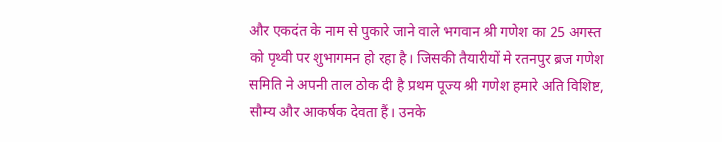और एकदंत के नाम से पुकारे जाने वाले भगवान श्री गणेश का 25 अगस्त को पृथ्वी पर शुभागमन हो रहा है। जिसकी तैयारीयों मे रतनपुर ब्रज गणेश समिति ने अपनी ताल ठोक दी है प्रथम पूज्य श्री गणेश हमारे अति विशिष्ट, सौम्य और आकर्षक देवता हैं। उनके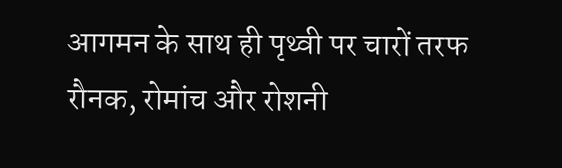आगमन के साथ ही पृथ्वी पर चारों तरफ रौनक, रोमांच और रोशनी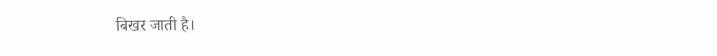बिखर जाती है।